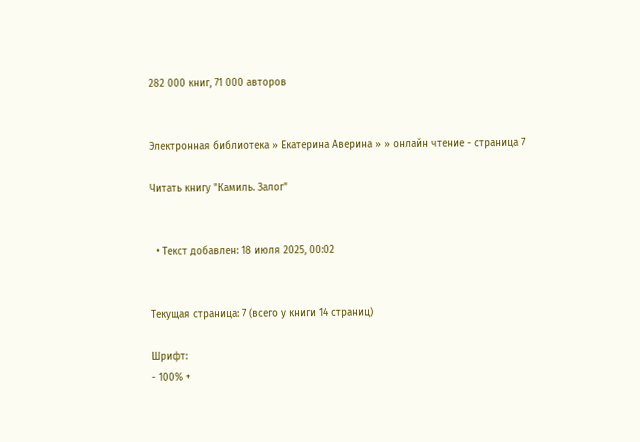282 000 книг, 71 000 авторов


Электронная библиотека » Екатерина Аверина » » онлайн чтение - страница 7

Читать книгу "Камиль. Залог"


  • Текст добавлен: 18 июля 2025, 00:02


Текущая страница: 7 (всего у книги 14 страниц)

Шрифт:
- 100% +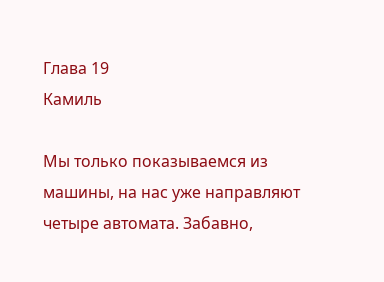Глава 19
Камиль

Мы только показываемся из машины, на нас уже направляют четыре автомата. Забавно,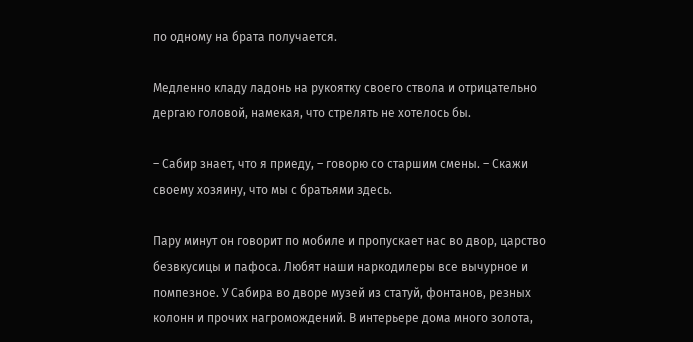по одному на брата получается.

Медленно кладу ладонь на рукоятку своего ствола и отрицательно дергаю головой, намекая, что стрелять не хотелось бы.

– Сабир знает, что я приеду, – говорю со старшим смены. – Скажи своему хозяину, что мы с братьями здесь.

Пару минут он говорит по мобиле и пропускает нас во двор, царство безвкусицы и пафоса. Любят наши наркодилеры все вычурное и помпезное. У Сабира во дворе музей из статуй, фонтанов, резных колонн и прочих нагромождений. В интерьере дома много золота,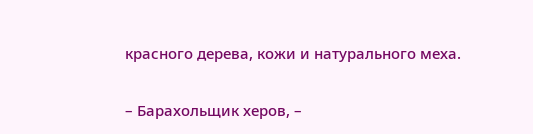красного дерева, кожи и натурального меха.

– Барахольщик херов, –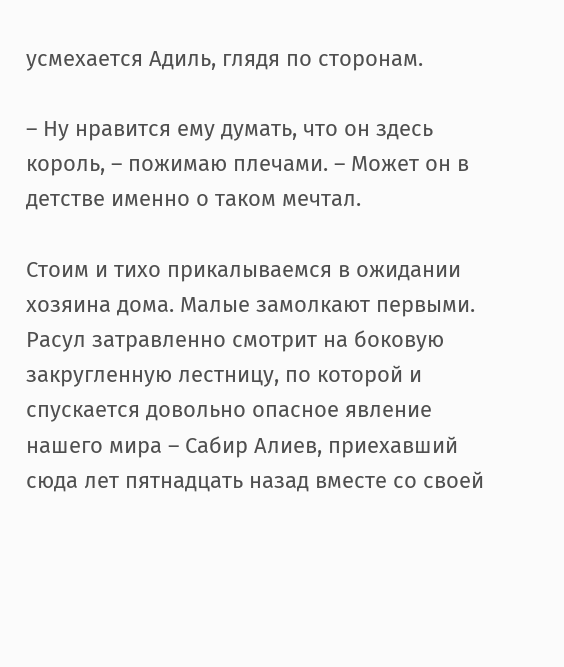усмехается Адиль, глядя по сторонам.

– Ну нравится ему думать, что он здесь король, – пожимаю плечами. – Может он в детстве именно о таком мечтал.

Стоим и тихо прикалываемся в ожидании хозяина дома. Малые замолкают первыми. Расул затравленно смотрит на боковую закругленную лестницу, по которой и спускается довольно опасное явление нашего мира – Сабир Алиев, приехавший сюда лет пятнадцать назад вместе со своей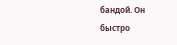бандой. Он быстро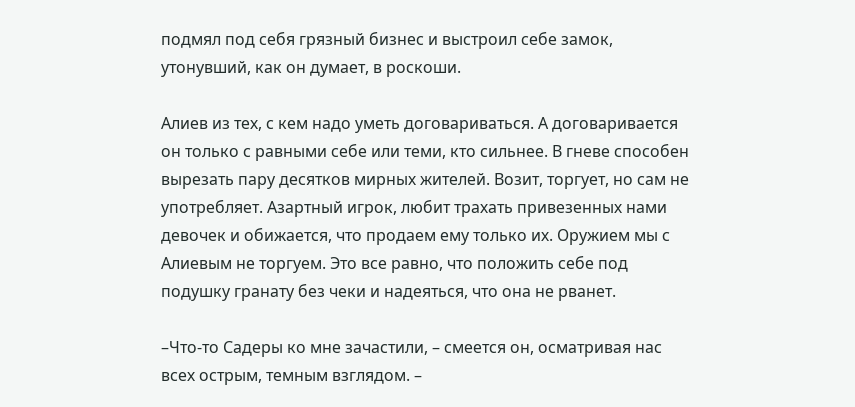подмял под себя грязный бизнес и выстроил себе замок, утонувший, как он думает, в роскоши.

Алиев из тех, с кем надо уметь договариваться. А договаривается он только с равными себе или теми, кто сильнее. В гневе способен вырезать пару десятков мирных жителей. Возит, торгует, но сам не употребляет. Азартный игрок, любит трахать привезенных нами девочек и обижается, что продаем ему только их. Оружием мы с Алиевым не торгуем. Это все равно, что положить себе под подушку гранату без чеки и надеяться, что она не рванет.

–Что-то Садеры ко мне зачастили, – смеется он, осматривая нас всех острым, темным взглядом. –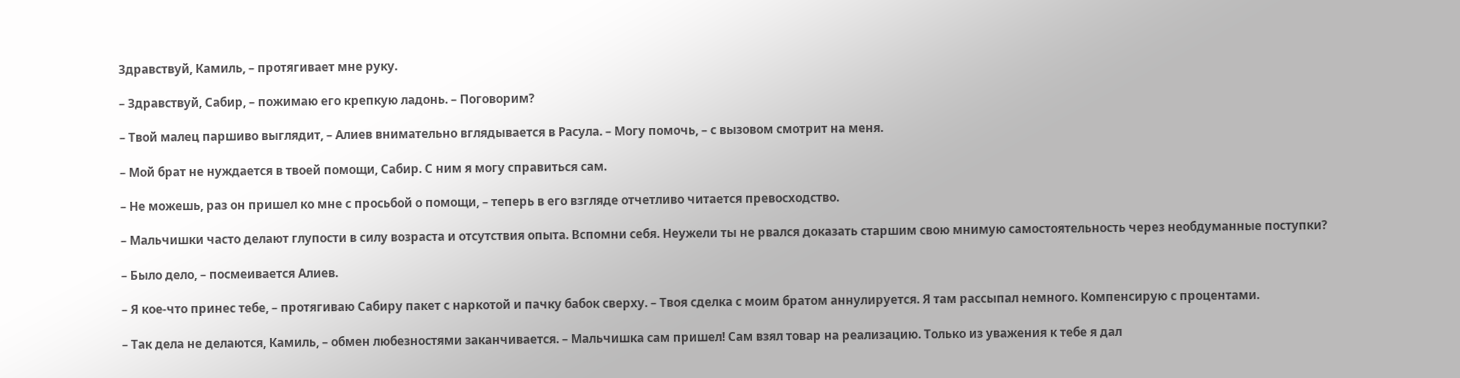Здравствуй, Камиль, – протягивает мне руку.

– Здравствуй, Сабир, – пожимаю его крепкую ладонь. – Поговорим?

– Твой малец паршиво выглядит, – Алиев внимательно вглядывается в Расула. – Могу помочь, – с вызовом смотрит на меня.

– Мой брат не нуждается в твоей помощи, Сабир. С ним я могу справиться сам.

– Не можешь, раз он пришел ко мне с просьбой о помощи, – теперь в его взгляде отчетливо читается превосходство.

– Мальчишки часто делают глупости в силу возраста и отсутствия опыта. Вспомни себя. Неужели ты не рвался доказать старшим свою мнимую самостоятельность через необдуманные поступки?

– Было дело, – посмеивается Алиев.

– Я кое-что принес тебе, – протягиваю Сабиру пакет с наркотой и пачку бабок сверху. – Твоя сделка с моим братом аннулируется. Я там рассыпал немного. Компенсирую с процентами.

– Так дела не делаются, Камиль, – обмен любезностями заканчивается. – Мальчишка сам пришел! Сам взял товар на реализацию. Только из уважения к тебе я дал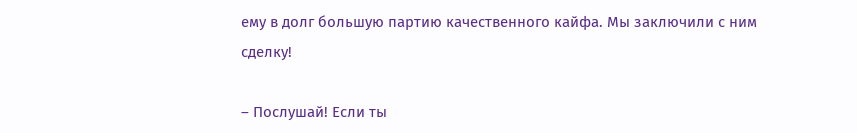ему в долг большую партию качественного кайфа. Мы заключили с ним сделку!

– Послушай! Если ты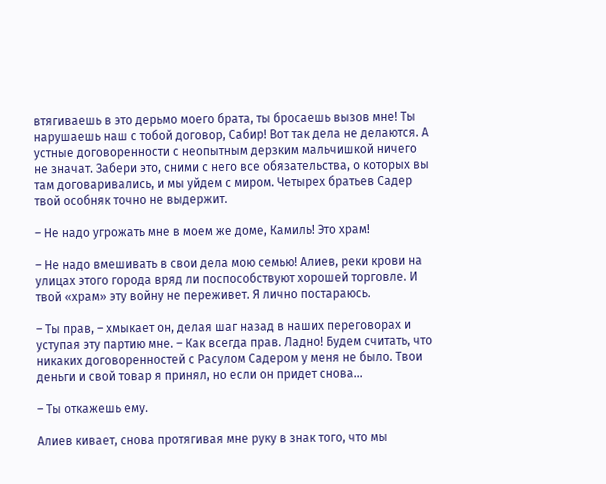втягиваешь в это дерьмо моего брата, ты бросаешь вызов мне! Ты нарушаешь наш с тобой договор, Сабир! Вот так дела не делаются. А устные договоренности с неопытным дерзким мальчишкой ничего не значат. Забери это, сними с него все обязательства, о которых вы там договаривались, и мы уйдем с миром. Четырех братьев Садер твой особняк точно не выдержит.

– Не надо угрожать мне в моем же доме, Камиль! Это храм!

– Не надо вмешивать в свои дела мою семью! Алиев, реки крови на улицах этого города вряд ли поспособствуют хорошей торговле. И твой «храм» эту войну не переживет. Я лично постараюсь.

– Ты прав, – хмыкает он, делая шаг назад в наших переговорах и уступая эту партию мне. – Как всегда прав. Ладно! Будем считать, что никаких договоренностей с Расулом Садером у меня не было. Твои деньги и свой товар я принял, но если он придет снова…

– Ты откажешь ему.

Алиев кивает, снова протягивая мне руку в знак того, что мы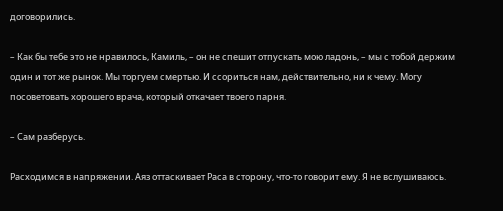договорились.

– Как бы тебе это не нравилось, Камиль, – он не спешит отпускать мою ладонь, – мы с тобой держим один и тот же рынок. Мы торгуем смертью. И ссориться нам, действительно, ни к чему. Могу посоветовать хорошего врача, который откачает твоего парня.

– Сам разберусь.

Расходимся в напряжении. Аяз оттаскивает Раса в сторону, что-то говорит ему. Я не вслушиваюсь.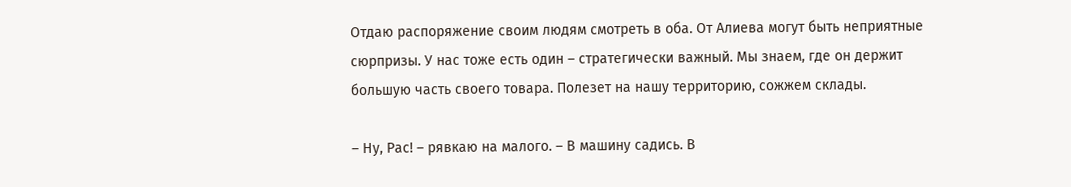Отдаю распоряжение своим людям смотреть в оба. От Алиева могут быть неприятные сюрпризы. У нас тоже есть один – стратегически важный. Мы знаем, где он держит большую часть своего товара. Полезет на нашу территорию, сожжем склады.

– Ну, Рас! – рявкаю на малого. – В машину садись. В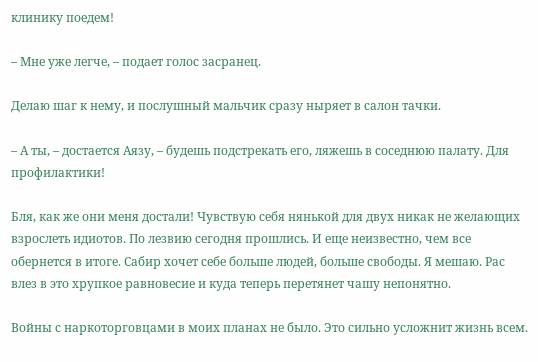клинику поедем!

– Мне уже легче, – подает голос засранец.

Делаю шаг к нему, и послушный мальчик сразу ныряет в салон тачки.

– А ты, – достается Аязу, – будешь подстрекать его, ляжешь в соседнюю палату. Для профилактики!

Бля, как же они меня достали! Чувствую себя нянькой для двух никак не желающих взрослеть идиотов. По лезвию сегодня прошлись. И еще неизвестно, чем все обернется в итоге. Сабир хочет себе больше людей, больше свободы. Я мешаю. Рас влез в это хрупкое равновесие и куда теперь перетянет чашу непонятно.

Войны с наркоторговцами в моих планах не было. Это сильно усложнит жизнь всем.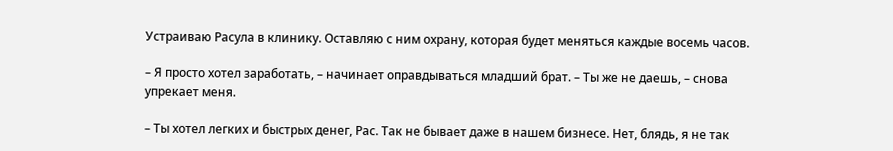Устраиваю Расула в клинику. Оставляю с ним охрану, которая будет меняться каждые восемь часов.

– Я просто хотел заработать, – начинает оправдываться младший брат. – Ты же не даешь, – снова упрекает меня.

– Ты хотел легких и быстрых денег, Рас. Так не бывает даже в нашем бизнесе. Нет, блядь, я не так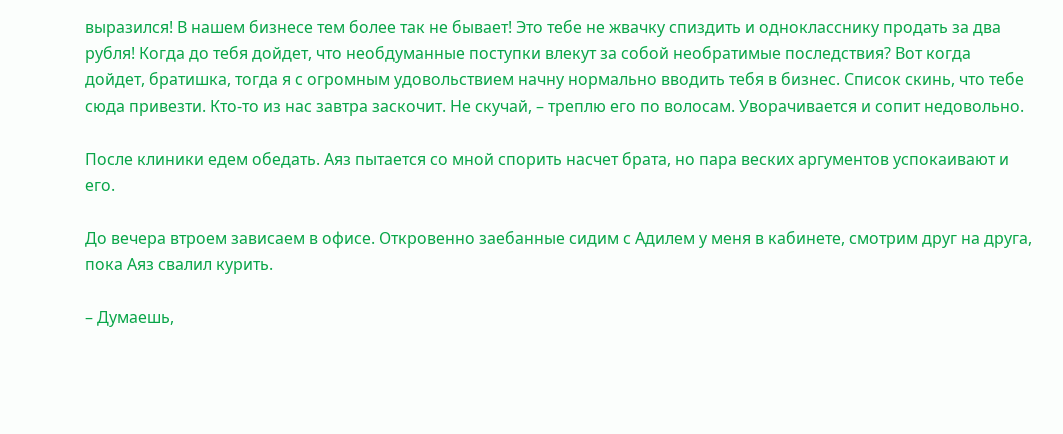выразился! В нашем бизнесе тем более так не бывает! Это тебе не жвачку спиздить и однокласснику продать за два рубля! Когда до тебя дойдет, что необдуманные поступки влекут за собой необратимые последствия? Вот когда дойдет, братишка, тогда я с огромным удовольствием начну нормально вводить тебя в бизнес. Список скинь, что тебе сюда привезти. Кто-то из нас завтра заскочит. Не скучай, – треплю его по волосам. Уворачивается и сопит недовольно.

После клиники едем обедать. Аяз пытается со мной спорить насчет брата, но пара веских аргументов успокаивают и его.

До вечера втроем зависаем в офисе. Откровенно заебанные сидим с Адилем у меня в кабинете, смотрим друг на друга, пока Аяз свалил курить.

– Думаешь,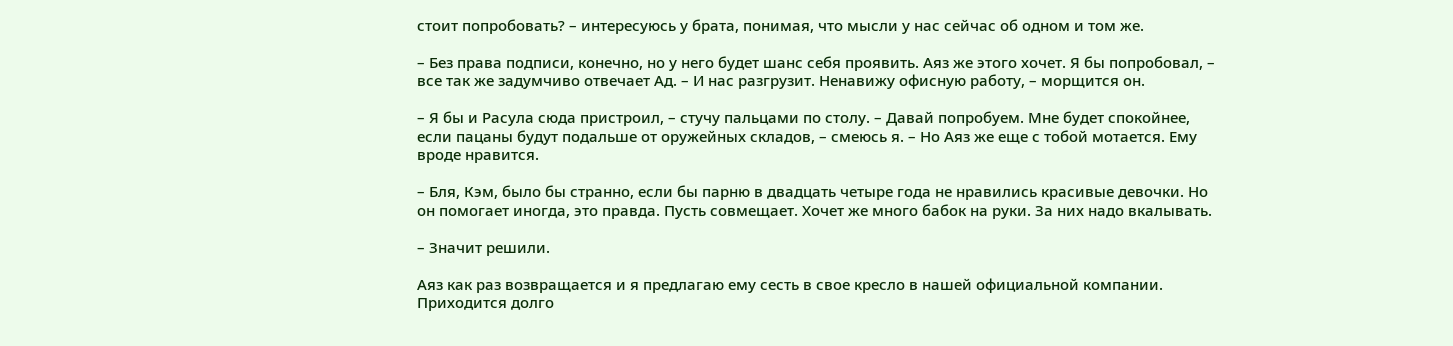стоит попробовать? – интересуюсь у брата, понимая, что мысли у нас сейчас об одном и том же.

– Без права подписи, конечно, но у него будет шанс себя проявить. Аяз же этого хочет. Я бы попробовал, – все так же задумчиво отвечает Ад. – И нас разгрузит. Ненавижу офисную работу, – морщится он.

– Я бы и Расула сюда пристроил, – стучу пальцами по столу. – Давай попробуем. Мне будет спокойнее, если пацаны будут подальше от оружейных складов, – смеюсь я. – Но Аяз же еще с тобой мотается. Ему вроде нравится.

– Бля, Кэм, было бы странно, если бы парню в двадцать четыре года не нравились красивые девочки. Но он помогает иногда, это правда. Пусть совмещает. Хочет же много бабок на руки. За них надо вкалывать.

– Значит решили.

Аяз как раз возвращается и я предлагаю ему сесть в свое кресло в нашей официальной компании. Приходится долго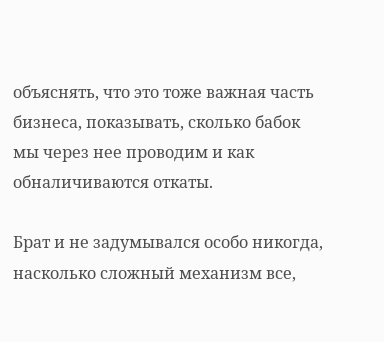объяснять, что это тоже важная часть бизнеса, показывать, сколько бабок мы через нее проводим и как обналичиваются откаты.

Брат и не задумывался особо никогда, насколько сложный механизм все,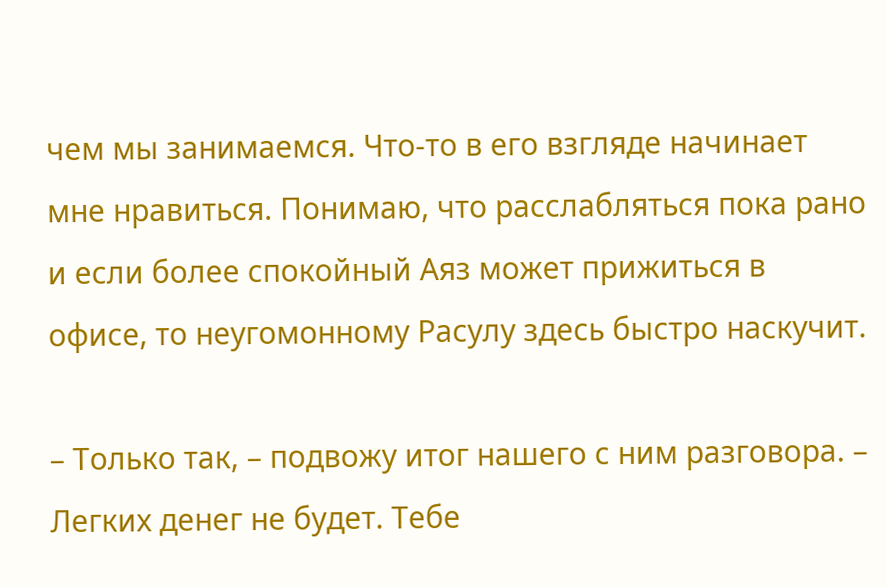чем мы занимаемся. Что-то в его взгляде начинает мне нравиться. Понимаю, что расслабляться пока рано и если более спокойный Аяз может прижиться в офисе, то неугомонному Расулу здесь быстро наскучит.

– Только так, – подвожу итог нашего с ним разговора. – Легких денег не будет. Тебе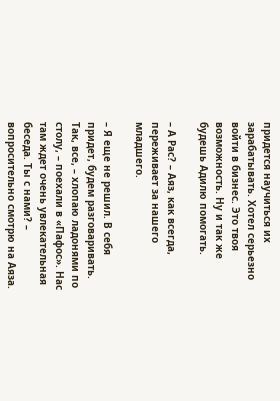придется научиться их зарабатывать. Хотел серьезно войти в бизнес. Это твоя возможность. Ну и так же будешь Адилю помогать.

– А Рас? – Аяз, как всегда, переживает за нашего младшего.

– Я еще не решил. В себя придет, будем разговаривать. Так, все, – хлопаю ладонями по столу, – поехали в «Пафос». Нас там ждет очень увлекательная беседа. Ты с нами? – вопросительно смотрю на Аяза.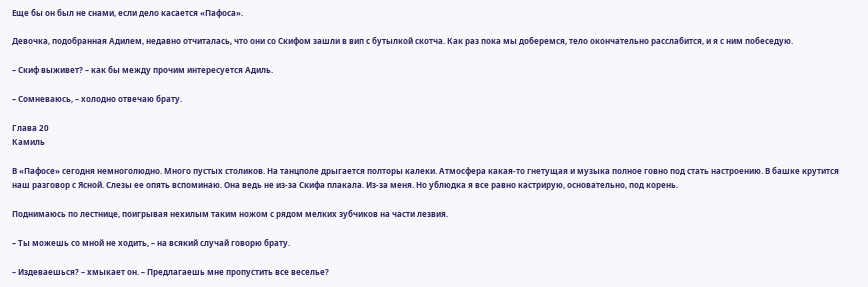Еще бы он был не снами, если дело касается «Пафоса».

Девочка, подобранная Адилем, недавно отчиталась, что они со Скифом зашли в вип с бутылкой скотча. Как раз пока мы доберемся, тело окончательно расслабится, и я с ним побеседую.

– Скиф выживет? – как бы между прочим интересуется Адиль.

– Сомневаюсь, – холодно отвечаю брату.

Глава 20
Камиль

В «Пафосе» сегодня немноголюдно. Много пустых столиков. На танцполе дрыгается полторы калеки. Атмосфера какая-то гнетущая и музыка полное говно под стать настроению. В башке крутится наш разговор с Ясной. Слезы ее опять вспоминаю. Она ведь не из-за Скифа плакала. Из-за меня. Но ублюдка я все равно кастрирую, основательно, под корень.

Поднимаюсь по лестнице, поигрывая нехилым таким ножом с рядом мелких зубчиков на части лезвия.

– Ты можешь со мной не ходить, – на всякий случай говорю брату.

– Издеваешься? – хмыкает он. – Предлагаешь мне пропустить все веселье?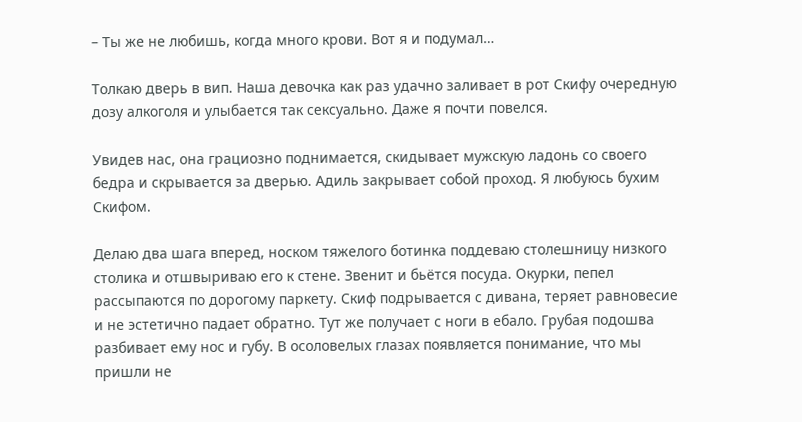– Ты же не любишь, когда много крови. Вот я и подумал…

Толкаю дверь в вип. Наша девочка как раз удачно заливает в рот Скифу очередную дозу алкоголя и улыбается так сексуально. Даже я почти повелся.

Увидев нас, она грациозно поднимается, скидывает мужскую ладонь со своего бедра и скрывается за дверью. Адиль закрывает собой проход. Я любуюсь бухим Скифом.

Делаю два шага вперед, носком тяжелого ботинка поддеваю столешницу низкого столика и отшвыриваю его к стене. Звенит и бьётся посуда. Окурки, пепел рассыпаются по дорогому паркету. Скиф подрывается с дивана, теряет равновесие и не эстетично падает обратно. Тут же получает с ноги в ебало. Грубая подошва разбивает ему нос и губу. В осоловелых глазах появляется понимание, что мы пришли не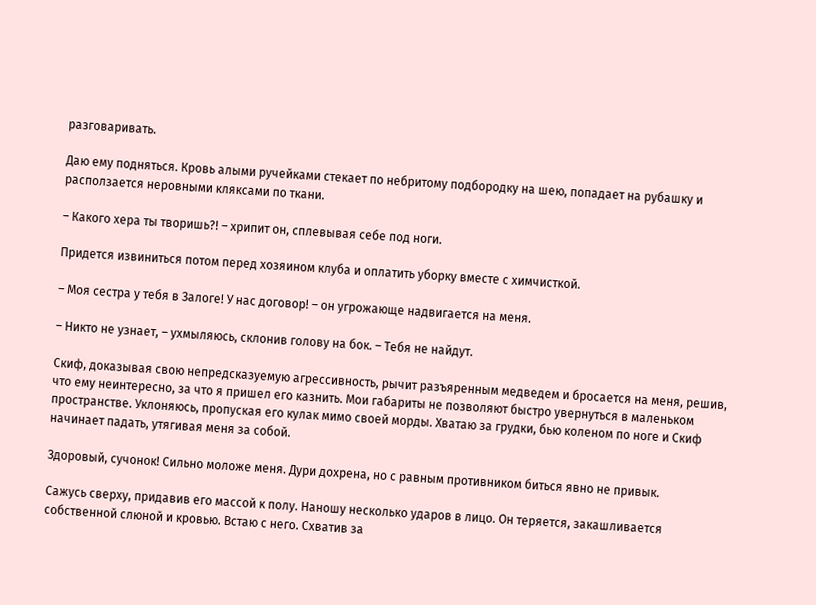разговаривать.

Даю ему подняться. Кровь алыми ручейками стекает по небритому подбородку на шею, попадает на рубашку и расползается неровными кляксами по ткани.

– Какого хера ты творишь?! – хрипит он, сплевывая себе под ноги.

Придется извиниться потом перед хозяином клуба и оплатить уборку вместе с химчисткой.

– Моя сестра у тебя в Залоге! У нас договор! – он угрожающе надвигается на меня.

– Никто не узнает, – ухмыляюсь, склонив голову на бок. – Тебя не найдут.

Скиф, доказывая свою непредсказуемую агрессивность, рычит разъяренным медведем и бросается на меня, решив, что ему неинтересно, за что я пришел его казнить. Мои габариты не позволяют быстро увернуться в маленьком пространстве. Уклоняюсь, пропуская его кулак мимо своей морды. Хватаю за грудки, бью коленом по ноге и Скиф начинает падать, утягивая меня за собой.

Здоровый, сучонок! Сильно моложе меня. Дури дохрена, но с равным противником биться явно не привык.

Сажусь сверху, придавив его массой к полу. Наношу несколько ударов в лицо. Он теряется, закашливается собственной слюной и кровью. Встаю с него. Схватив за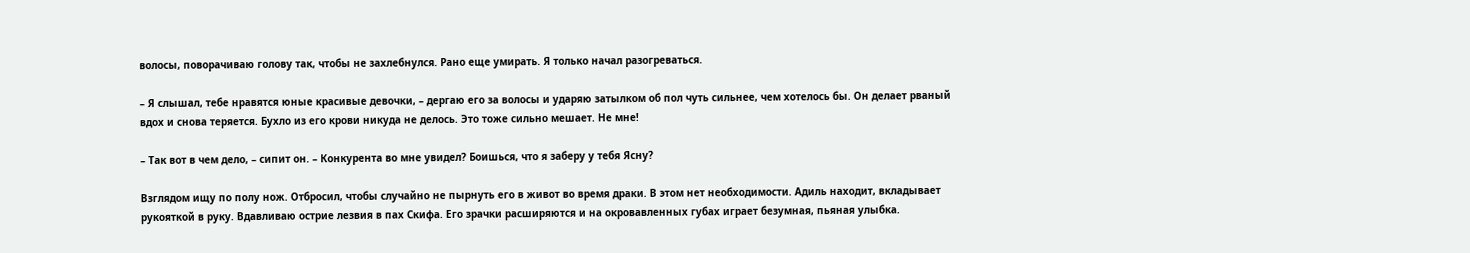волосы, поворачиваю голову так, чтобы не захлебнулся. Рано еще умирать. Я только начал разогреваться.

– Я слышал, тебе нравятся юные красивые девочки, – дергаю его за волосы и ударяю затылком об пол чуть сильнее, чем хотелось бы. Он делает рваный вдох и снова теряется. Бухло из его крови никуда не делось. Это тоже сильно мешает. Не мне!

– Так вот в чем дело, – сипит он. – Конкурента во мне увидел? Боишься, что я заберу у тебя Ясну?

Взглядом ищу по полу нож. Отбросил, чтобы случайно не пырнуть его в живот во время драки. В этом нет необходимости. Адиль находит, вкладывает рукояткой в руку. Вдавливаю острие лезвия в пах Скифа. Его зрачки расширяются и на окровавленных губах играет безумная, пьяная улыбка.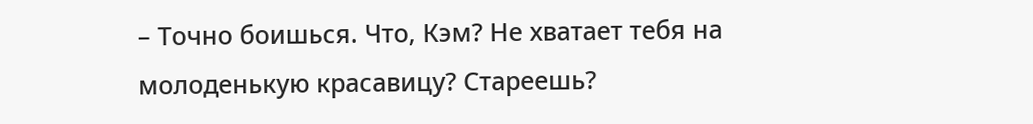– Точно боишься. Что, Кэм? Не хватает тебя на молоденькую красавицу? Стареешь?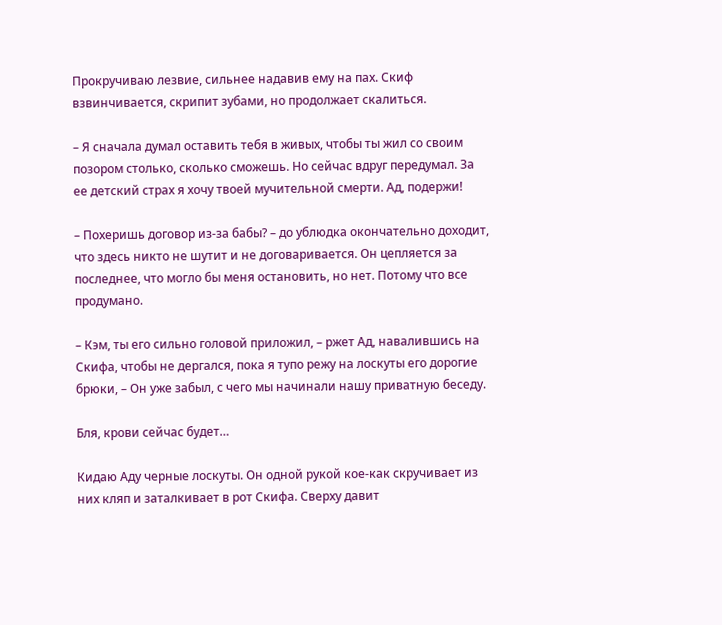Прокручиваю лезвие, сильнее надавив ему на пах. Скиф взвинчивается, скрипит зубами, но продолжает скалиться.

– Я сначала думал оставить тебя в живых, чтобы ты жил со своим позором столько, сколько сможешь. Но сейчас вдруг передумал. За ее детский страх я хочу твоей мучительной смерти. Ад, подержи!

– Похеришь договор из-за бабы? – до ублюдка окончательно доходит, что здесь никто не шутит и не договаривается. Он цепляется за последнее, что могло бы меня остановить, но нет. Потому что все продумано.

– Кэм, ты его сильно головой приложил, – ржет Ад, навалившись на Скифа, чтобы не дергался, пока я тупо режу на лоскуты его дорогие брюки, – Он уже забыл, с чего мы начинали нашу приватную беседу.

Бля, крови сейчас будет…

Кидаю Аду черные лоскуты. Он одной рукой кое-как скручивает из них кляп и заталкивает в рот Скифа. Сверху давит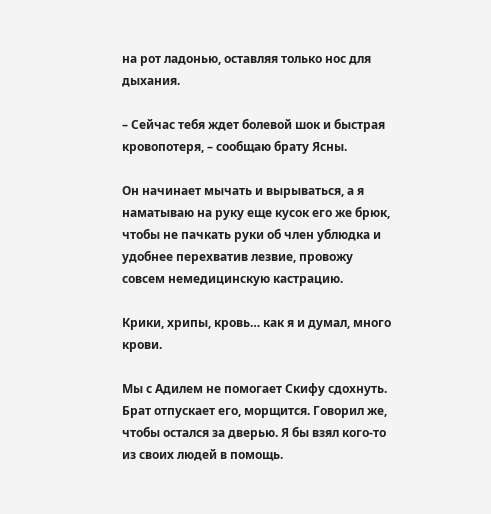на рот ладонью, оставляя только нос для дыхания.

– Сейчас тебя ждет болевой шок и быстрая кровопотеря, – сообщаю брату Ясны.

Он начинает мычать и вырываться, а я наматываю на руку еще кусок его же брюк, чтобы не пачкать руки об член ублюдка и удобнее перехватив лезвие, провожу совсем немедицинскую кастрацию.

Крики, хрипы, кровь… как я и думал, много крови.

Мы с Адилем не помогает Скифу сдохнуть. Брат отпускает его, морщится. Говорил же, чтобы остался за дверью. Я бы взял кого-то из своих людей в помощь.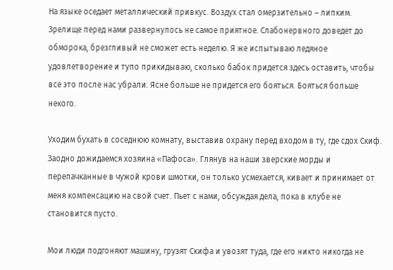На языке оседает металлический привкус. Воздух стал омерзительно – липким. Зрелище перед нами развернулось не самое приятное. Слабонервного доведет до обморока, брезгливый не сможет есть неделю. Я же испытываю ледяное удовлетворение и тупо прикидываю, сколько бабок придется здесь оставить, чтобы все это после нас убрали. Ясне больше не придется его бояться. Бояться больше некого.

Уходим бухать в соседнюю комнату, выставив охрану перед входом в ту, где сдох Скиф. Заодно дожидаемся хозяина «Пафоса». Глянув на наши зверские морды и перепачканные в чужой крови шмотки, он только усмехается, кивает и принимает от меня компенсацию на свой счет. Пьет с нами, обсуждая дела, пока в клубе не становится пусто.

Мои люди подгоняют машину, грузят Скифа и увозят туда, где его никто никогда не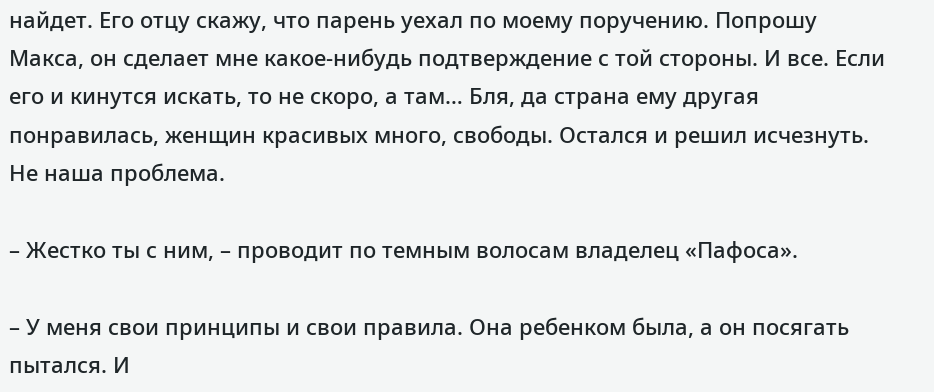найдет. Его отцу скажу, что парень уехал по моему поручению. Попрошу Макса, он сделает мне какое-нибудь подтверждение с той стороны. И все. Если его и кинутся искать, то не скоро, а там… Бля, да страна ему другая понравилась, женщин красивых много, свободы. Остался и решил исчезнуть. Не наша проблема.

– Жестко ты с ним, – проводит по темным волосам владелец «Пафоса».

– У меня свои принципы и свои правила. Она ребенком была, а он посягать пытался. И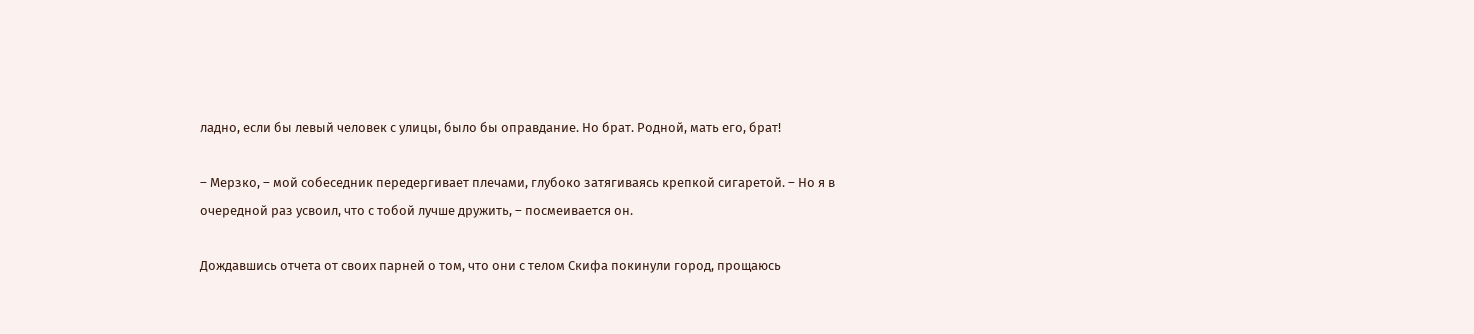ладно, если бы левый человек с улицы, было бы оправдание. Но брат. Родной, мать его, брат!

– Мерзко, – мой собеседник передергивает плечами, глубоко затягиваясь крепкой сигаретой. – Но я в очередной раз усвоил, что с тобой лучше дружить, – посмеивается он.

Дождавшись отчета от своих парней о том, что они с телом Скифа покинули город, прощаюсь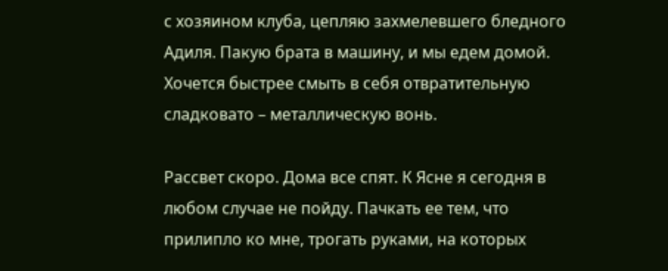с хозяином клуба, цепляю захмелевшего бледного Адиля. Пакую брата в машину, и мы едем домой. Хочется быстрее смыть в себя отвратительную сладковато – металлическую вонь.

Рассвет скоро. Дома все спят. К Ясне я сегодня в любом случае не пойду. Пачкать ее тем, что прилипло ко мне, трогать руками, на которых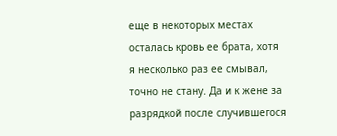еще в некоторых местах осталась кровь ее брата, хотя я несколько раз ее смывал, точно не стану. Да и к жене за разрядкой после случившегося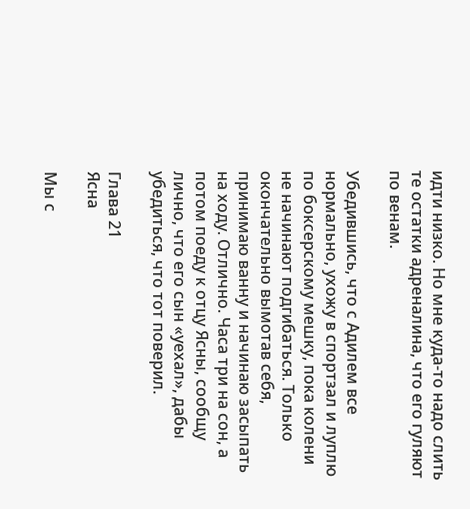идти низко. Но мне куда-то надо слить те остатки адреналина, что его гуляют по венам.

Убедившись, что с Адилем все нормально, ухожу в спортзал и луплю по боксерскому мешку, пока колени не начинают подгибаться. Только окончательно вымотав себя, принимаю ванну и начинаю засыпать на ходу. Отлично. Часа три на сон, а потом поеду к отцу Ясны, сообщу лично, что его сын «уехал», дабы убедиться, что тот поверил.

Глава 21
Ясна

Мы с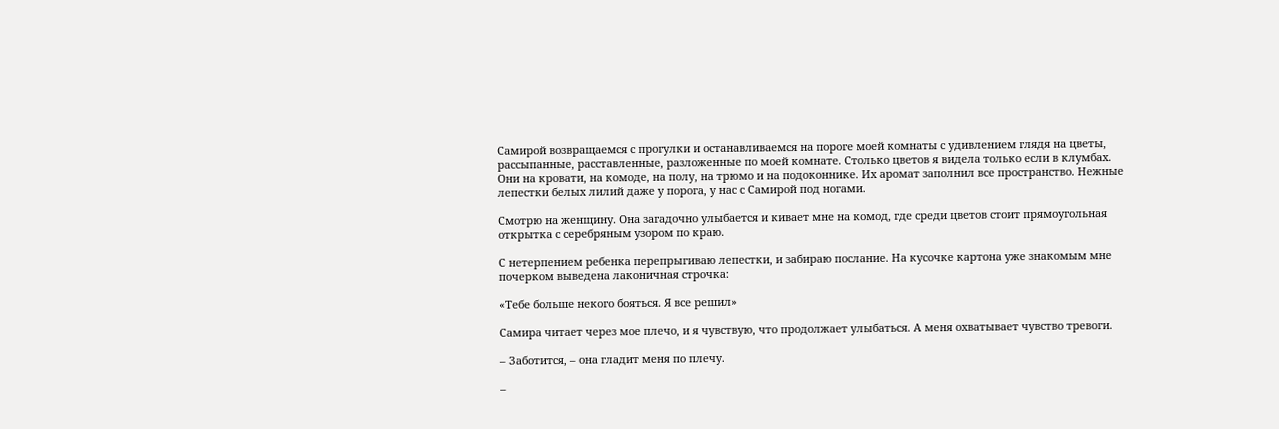Самирой возвращаемся с прогулки и останавливаемся на пороге моей комнаты с удивлением глядя на цветы, рассыпанные, расставленные, разложенные по моей комнате. Столько цветов я видела только если в клумбах. Они на кровати, на комоде, на полу, на трюмо и на подоконнике. Их аромат заполнил все пространство. Нежные лепестки белых лилий даже у порога, у нас с Самирой под ногами.

Смотрю на женщину. Она загадочно улыбается и кивает мне на комод, где среди цветов стоит прямоугольная открытка с серебряным узором по краю.

С нетерпением ребенка перепрыгиваю лепестки, и забираю послание. На кусочке картона уже знакомым мне почерком выведена лаконичная строчка:

«Тебе больше некого бояться. Я все решил»

Самира читает через мое плечо, и я чувствую, что продолжает улыбаться. А меня охватывает чувство тревоги.

– Заботится, – она гладит меня по плечу.

–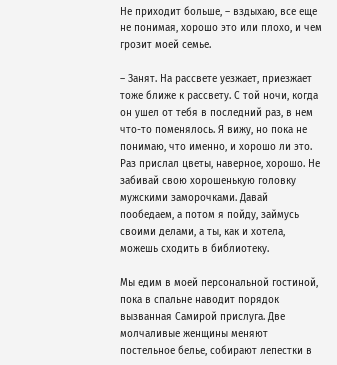Не приходит больше, – вздыхаю, все еще не понимая, хорошо это или плохо, и чем грозит моей семье.

– Занят. На рассвете уезжает, приезжает тоже ближе к рассвету. С той ночи, когда он ушел от тебя в последний раз, в нем что-то поменялось. Я вижу, но пока не понимаю, что именно, и хорошо ли это. Раз прислал цветы, наверное, хорошо. Не забивай свою хорошенькую головку мужскими заморочками. Давай пообедаем, а потом я пойду, займусь своими делами, а ты, как и хотела, можешь сходить в библиотеку.

Мы едим в моей персональной гостиной, пока в спальне наводит порядок вызванная Самирой прислуга. Две молчаливые женщины меняют постельное белье, собирают лепестки в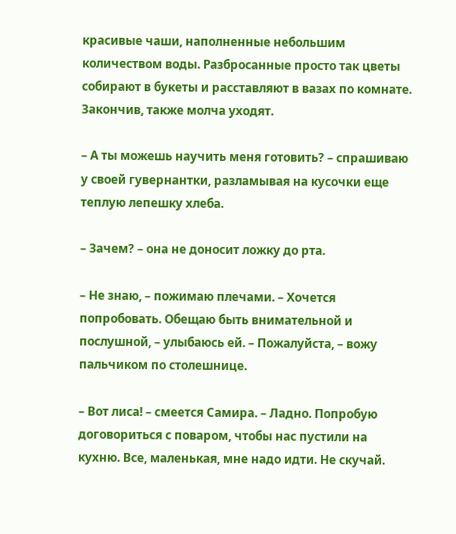красивые чаши, наполненные небольшим количеством воды. Разбросанные просто так цветы собирают в букеты и расставляют в вазах по комнате. Закончив, также молча уходят.

– А ты можешь научить меня готовить? – спрашиваю у своей гувернантки, разламывая на кусочки еще теплую лепешку хлеба.

– Зачем? – она не доносит ложку до рта.

– Не знаю, – пожимаю плечами. – Хочется попробовать. Обещаю быть внимательной и послушной, – улыбаюсь ей. – Пожалуйста, – вожу пальчиком по столешнице.

– Вот лиса! – смеется Самира. – Ладно. Попробую договориться с поваром, чтобы нас пустили на кухню. Все, маленькая, мне надо идти. Не скучай.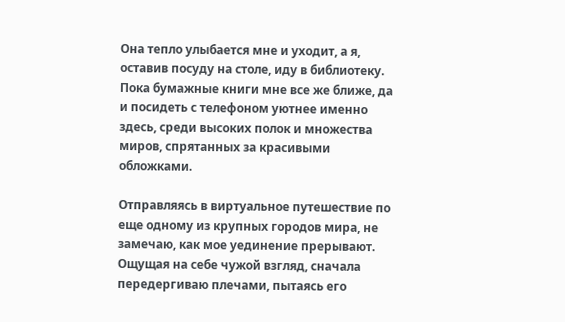Она тепло улыбается мне и уходит, а я, оставив посуду на столе, иду в библиотеку. Пока бумажные книги мне все же ближе, да и посидеть с телефоном уютнее именно здесь, среди высоких полок и множества миров, спрятанных за красивыми обложками.

Отправляясь в виртуальное путешествие по еще одному из крупных городов мира, не замечаю, как мое уединение прерывают. Ощущая на себе чужой взгляд, сначала передергиваю плечами, пытаясь его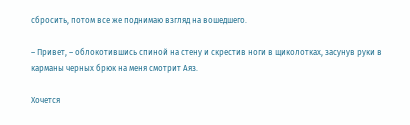сбросить, потом все же поднимаю взгляд на вошедшего.

– Привет, – облокотившись спиной на стену и скрестив ноги в щиколотках, засунув руки в карманы черных брюк на меня смотрит Аяз.

Хочется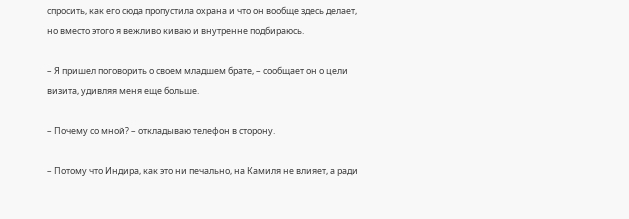спросить, как его сюда пропустила охрана и что он вообще здесь делает, но вместо этого я вежливо киваю и внутренне подбираюсь.

– Я пришел поговорить о своем младшем брате, – сообщает он о цели визита, удивляя меня еще больше.

– Почему со мной? – откладываю телефон в сторону.

– Потому что Индира, как это ни печально, на Камиля не влияет, а ради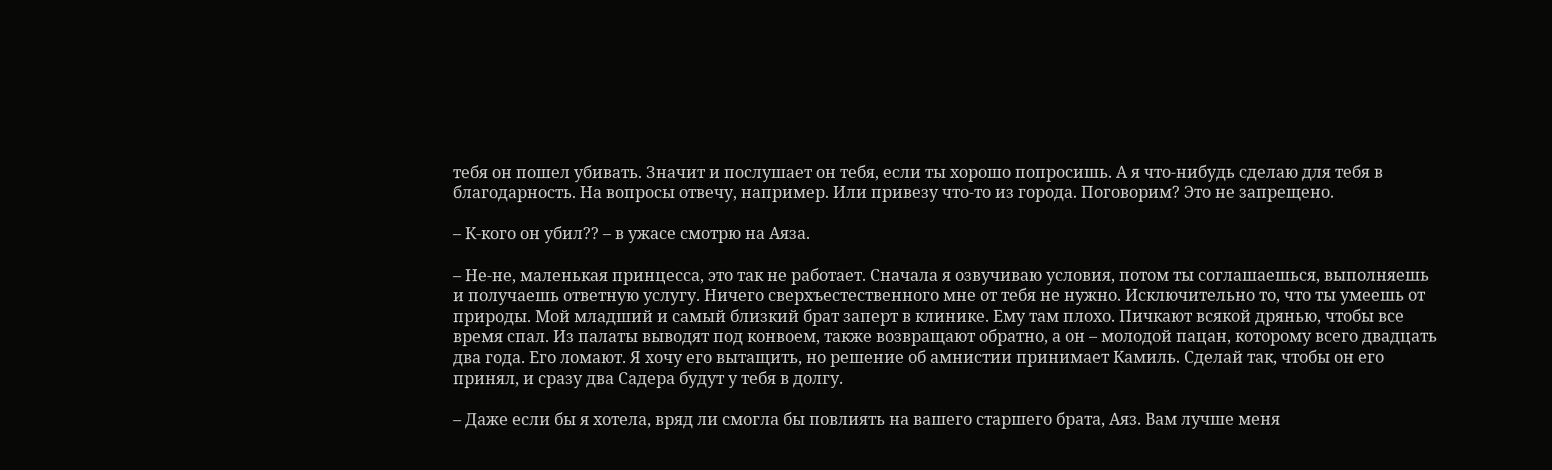тебя он пошел убивать. Значит и послушает он тебя, если ты хорошо попросишь. А я что-нибудь сделаю для тебя в благодарность. На вопросы отвечу, например. Или привезу что-то из города. Поговорим? Это не запрещено.

– К-кого он убил?? – в ужасе смотрю на Аяза.

– Не-не, маленькая принцесса, это так не работает. Сначала я озвучиваю условия, потом ты соглашаешься, выполняешь и получаешь ответную услугу. Ничего сверхъестественного мне от тебя не нужно. Исключительно то, что ты умеешь от природы. Мой младший и самый близкий брат заперт в клинике. Ему там плохо. Пичкают всякой дрянью, чтобы все время спал. Из палаты выводят под конвоем, также возвращают обратно, а он – молодой пацан, которому всего двадцать два года. Его ломают. Я хочу его вытащить, но решение об амнистии принимает Камиль. Сделай так, чтобы он его принял, и сразу два Садера будут у тебя в долгу.

– Даже если бы я хотела, вряд ли смогла бы повлиять на вашего старшего брата, Аяз. Вам лучше меня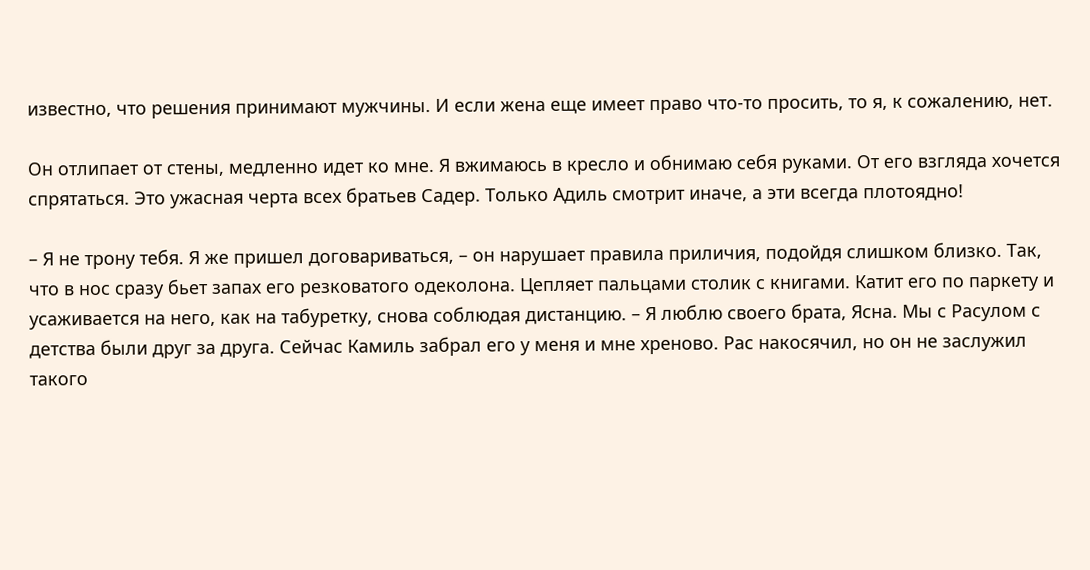известно, что решения принимают мужчины. И если жена еще имеет право что-то просить, то я, к сожалению, нет.

Он отлипает от стены, медленно идет ко мне. Я вжимаюсь в кресло и обнимаю себя руками. От его взгляда хочется спрятаться. Это ужасная черта всех братьев Садер. Только Адиль смотрит иначе, а эти всегда плотоядно!

– Я не трону тебя. Я же пришел договариваться, – он нарушает правила приличия, подойдя слишком близко. Так, что в нос сразу бьет запах его резковатого одеколона. Цепляет пальцами столик с книгами. Катит его по паркету и усаживается на него, как на табуретку, снова соблюдая дистанцию. – Я люблю своего брата, Ясна. Мы с Расулом с детства были друг за друга. Сейчас Камиль забрал его у меня и мне хреново. Рас накосячил, но он не заслужил такого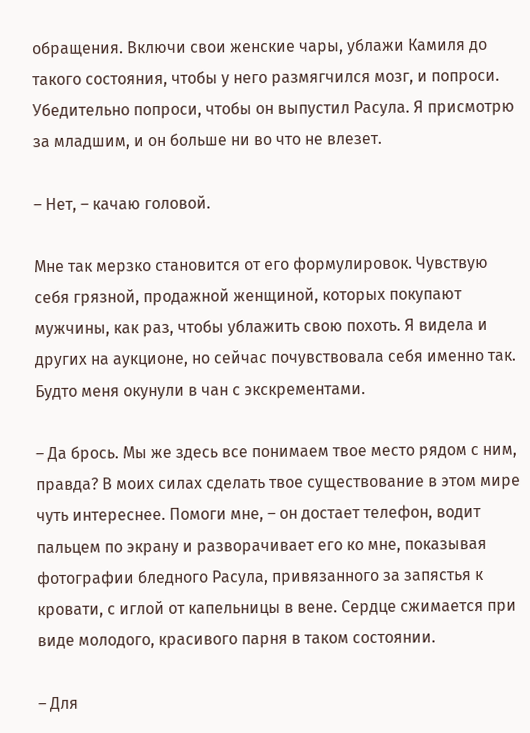обращения. Включи свои женские чары, ублажи Камиля до такого состояния, чтобы у него размягчился мозг, и попроси. Убедительно попроси, чтобы он выпустил Расула. Я присмотрю за младшим, и он больше ни во что не влезет.

– Нет, – качаю головой.

Мне так мерзко становится от его формулировок. Чувствую себя грязной, продажной женщиной, которых покупают мужчины, как раз, чтобы ублажить свою похоть. Я видела и других на аукционе, но сейчас почувствовала себя именно так. Будто меня окунули в чан с экскрементами.

– Да брось. Мы же здесь все понимаем твое место рядом с ним, правда? В моих силах сделать твое существование в этом мире чуть интереснее. Помоги мне, – он достает телефон, водит пальцем по экрану и разворачивает его ко мне, показывая фотографии бледного Расула, привязанного за запястья к кровати, с иглой от капельницы в вене. Сердце сжимается при виде молодого, красивого парня в таком состоянии.

– Для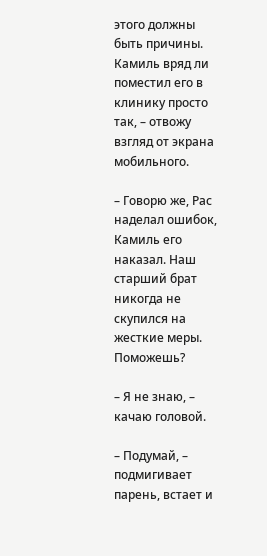этого должны быть причины. Камиль вряд ли поместил его в клинику просто так, – отвожу взгляд от экрана мобильного.

– Говорю же, Рас наделал ошибок, Камиль его наказал. Наш старший брат никогда не скупился на жесткие меры. Поможешь?

– Я не знаю, – качаю головой.

– Подумай, – подмигивает парень, встает и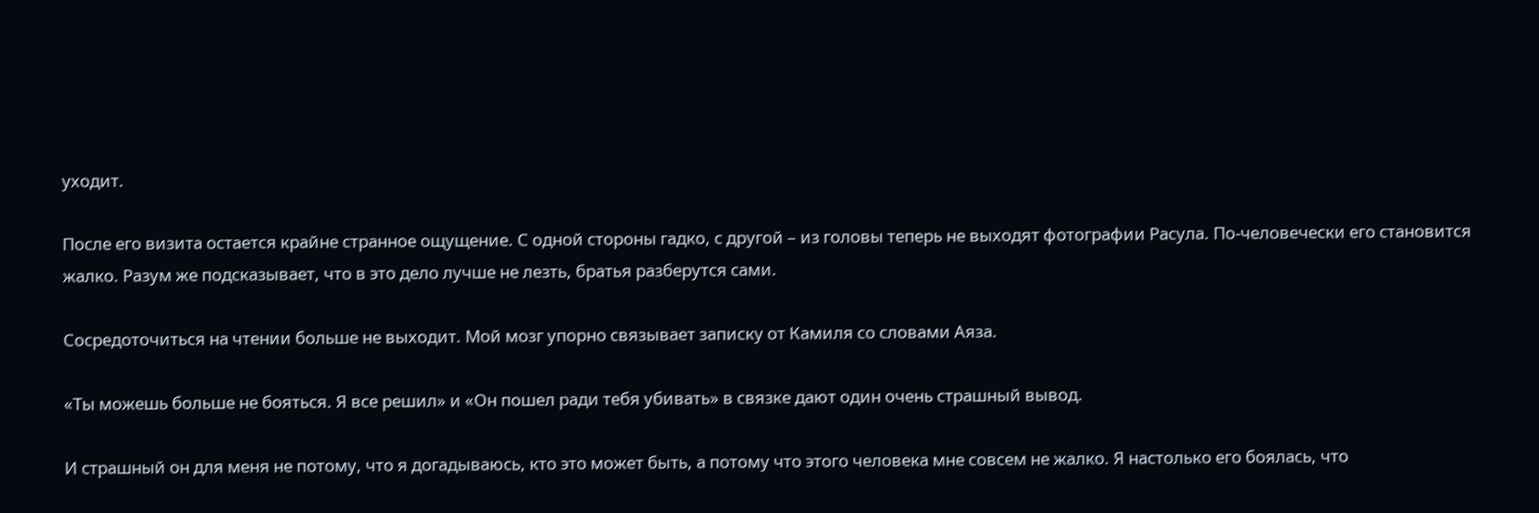уходит.

После его визита остается крайне странное ощущение. С одной стороны гадко, с другой – из головы теперь не выходят фотографии Расула. По-человечески его становится жалко. Разум же подсказывает, что в это дело лучше не лезть, братья разберутся сами.

Сосредоточиться на чтении больше не выходит. Мой мозг упорно связывает записку от Камиля со словами Аяза.

«Ты можешь больше не бояться. Я все решил» и «Он пошел ради тебя убивать» в связке дают один очень страшный вывод.

И страшный он для меня не потому, что я догадываюсь, кто это может быть, а потому что этого человека мне совсем не жалко. Я настолько его боялась, что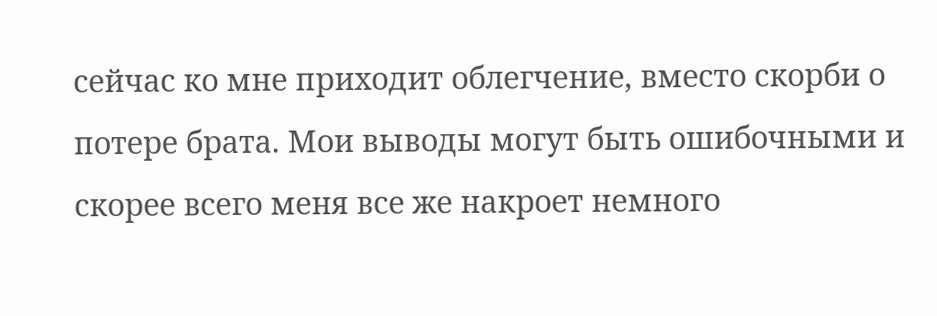сейчас ко мне приходит облегчение, вместо скорби о потере брата. Мои выводы могут быть ошибочными и скорее всего меня все же накроет немного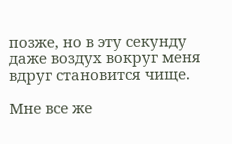позже, но в эту секунду даже воздух вокруг меня вдруг становится чище.

Мне все же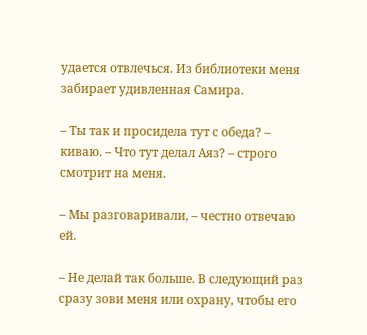удается отвлечься. Из библиотеки меня забирает удивленная Самира.

– Ты так и просидела тут с обеда? – киваю. – Что тут делал Аяз? – строго смотрит на меня.

– Мы разговаривали, – честно отвечаю ей.

– Не делай так больше. В следующий раз сразу зови меня или охрану, чтобы его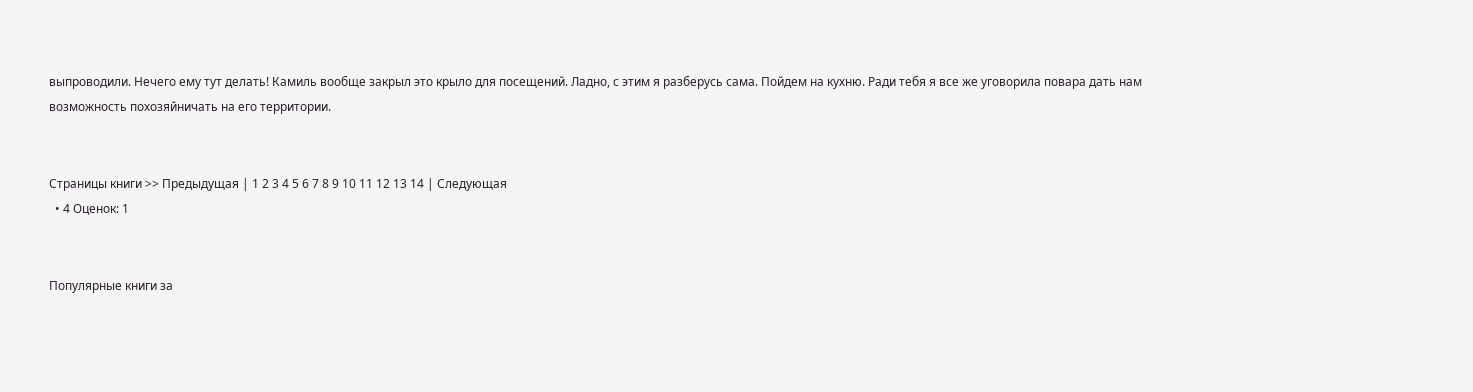выпроводили. Нечего ему тут делать! Камиль вообще закрыл это крыло для посещений. Ладно, с этим я разберусь сама. Пойдем на кухню. Ради тебя я все же уговорила повара дать нам возможность похозяйничать на его территории.


Страницы книги >> Предыдущая | 1 2 3 4 5 6 7 8 9 10 11 12 13 14 | Следующая
  • 4 Оценок: 1


Популярные книги за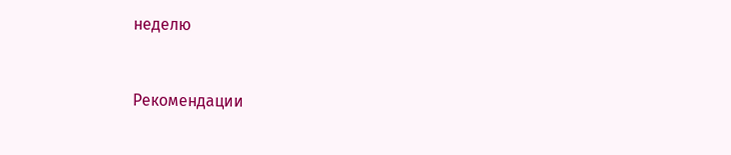неделю


Рекомендации